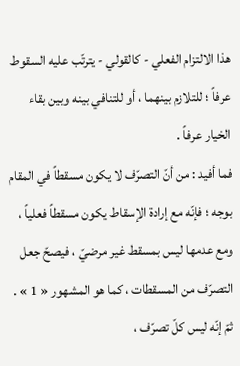هذا الالتزام الفعلي - كالقولي - يترتّب عليه السقوط عرفاً ؛ للتلازم بينهما ، أو للتنافي بينه وبين بقاء الخيار عرفاً .
فما أفيد : من أنّ التصرّف لا يكون مسقطاً في المقام بوجه ؛ فإنّه مع إرادة الإسقاط يكون مسقطاً فعلياً ، ومع عدمها ليس بمسقط غير مرضيّ ، فيصحّ جعل التصرّف من المسقطات ، كما هو المشهور « 1 » .
ثمّ إنّه ليس كلّ تصرّف ،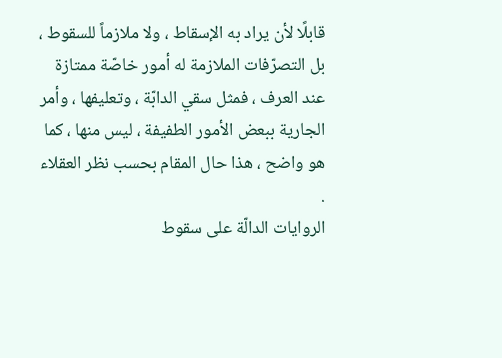قابلًا لأن يراد به الإسقاط ، ولا ملازماً للسقوط ، بل التصرّفات الملازمة له أمور خاصّة ممتازة عند العرف ، فمثل سقي الدابّة ، وتعليفها ، وأمر الجارية ببعض الأمور الطفيفة ، ليس منها ، كما هو واضح ، هذا حال المقام بحسب نظر العقلاء .
الروايات الدالّة على سقوط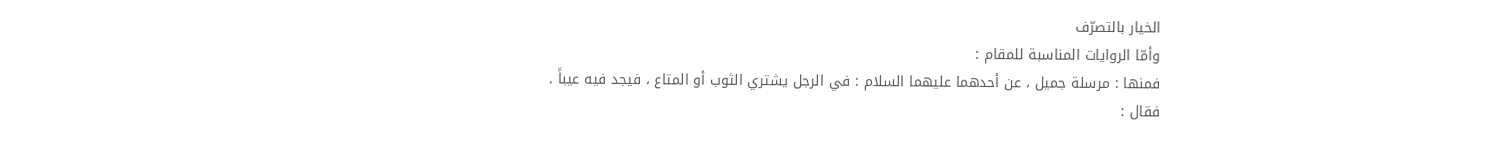الخيار بالتصرّف
وأمّا الروايات المناسبة للمقام :
فمنها : مرسلة جميل ، عن أحدهما عليهما السلام : في الرجل يشتري الثوب أو المتاع ، فيجد فيه عيباً .
فقال :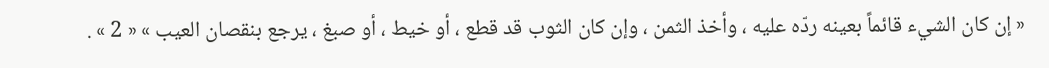« إن كان الشيء قائماً بعينه ردّه عليه ، وأخذ الثمن ، وإن كان الثوب قد قطع ، أو خيط ، أو صبغ ، يرجع بنقصان العيب » « 2 » .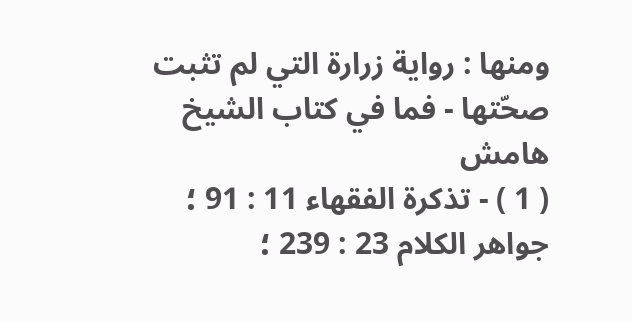ومنها : رواية زرارة التي لم تثبت صحّتها - فما في كتاب الشيخ
هامش
( 1 ) - تذكرة الفقهاء 11 : 91 ؛ جواهر الكلام 23 : 239 ؛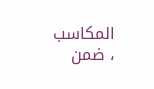المكاسب ، ضمن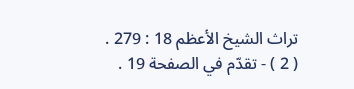تراث الشيخ الأعظم 18 : 279 .
( 2 ) - تقدّم في الصفحة 19 .